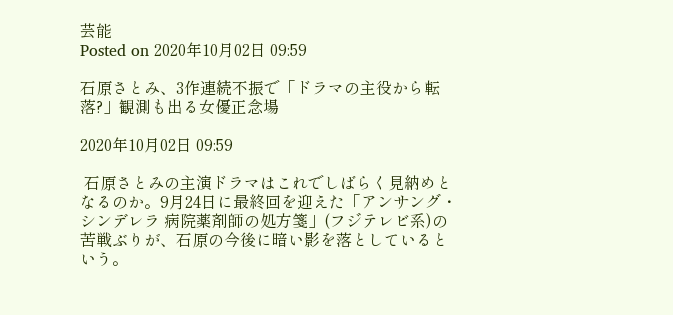芸能
Posted on 2020年10月02日 09:59

石原さとみ、3作連続不振で「ドラマの主役から転落?」観測も出る女優正念場

2020年10月02日 09:59

 石原さとみの主演ドラマはこれでしばらく見納めとなるのか。9月24日に最終回を迎えた「アンサング・シンデレラ 病院薬剤師の処方箋」(フジテレビ系)の苦戦ぶりが、石原の今後に暗い影を落としているという。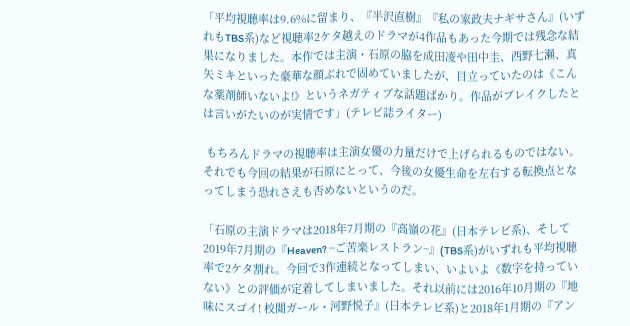「平均視聴率は9.6%に留まり、『半沢直樹』『私の家政夫ナギサさん』(いずれもTBS系)など視聴率2ケタ越えのドラマが4作品もあった今期では残念な結果になりました。本作では主演・石原の脇を成田凌や田中圭、西野七瀬、真矢ミキといった豪華な顔ぶれで固めていましたが、目立っていたのは《こんな薬剤師いないよ!》というネガティブな話題ばかり。作品がブレイクしたとは言いがたいのが実情です」(テレビ誌ライター)

 もちろんドラマの視聴率は主演女優の力量だけで上げられるものではない。それでも今回の結果が石原にとって、今後の女優生命を左右する転換点となってしまう恐れさえも否めないというのだ。

「石原の主演ドラマは2018年7月期の『高嶺の花』(日本テレビ系)、そして2019年7月期の『Heaven? ~ご苦楽レストラン~』(TBS系)がいずれも平均視聴率で2ケタ割れ。今回で3作連続となってしまい、いよいよ《数字を持っていない》との評価が定着してしまいました。それ以前には2016年10月期の『地味にスゴイ! 校閲ガール・河野悦子』(日本テレビ系)と2018年1月期の『アン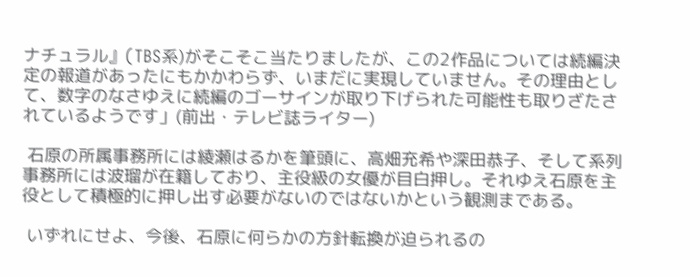ナチュラル』(TBS系)がそこそこ当たりましたが、この2作品については続編決定の報道があったにもかかわらず、いまだに実現していません。その理由として、数字のなさゆえに続編のゴーサインが取り下げられた可能性も取りざたされているようです」(前出・テレビ誌ライター)

 石原の所属事務所には綾瀬はるかを筆頭に、高畑充希や深田恭子、そして系列事務所には波瑠が在籍しており、主役級の女優が目白押し。それゆえ石原を主役として積極的に押し出す必要がないのではないかという観測まである。

 いずれにせよ、今後、石原に何らかの方針転換が迫られるの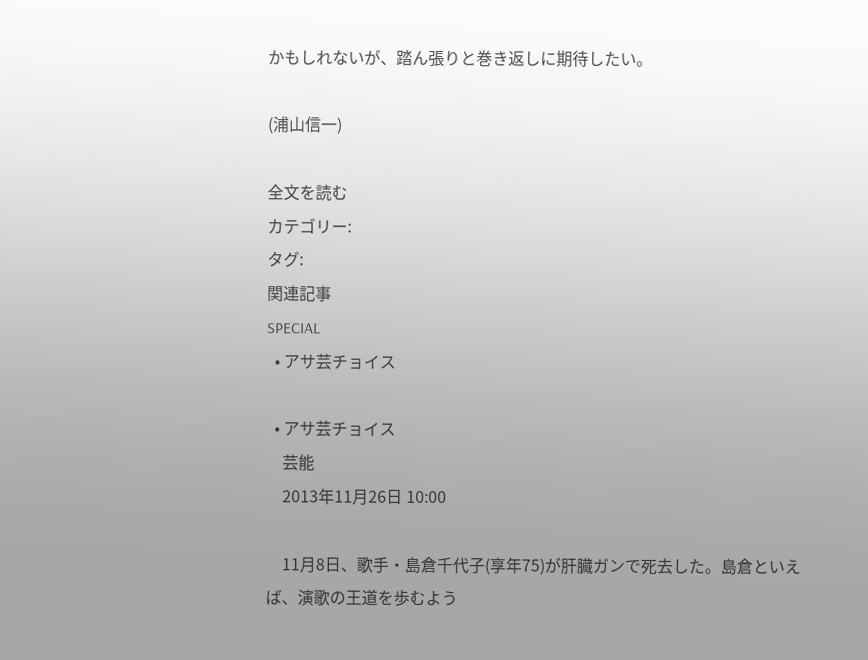かもしれないが、踏ん張りと巻き返しに期待したい。

(浦山信一)

全文を読む
カテゴリー:
タグ:
関連記事
SPECIAL
  • アサ芸チョイス

  • アサ芸チョイス
    芸能
    2013年11月26日 10:00

    11月8日、歌手・島倉千代子(享年75)が肝臓ガンで死去した。島倉といえば、演歌の王道を歩むよう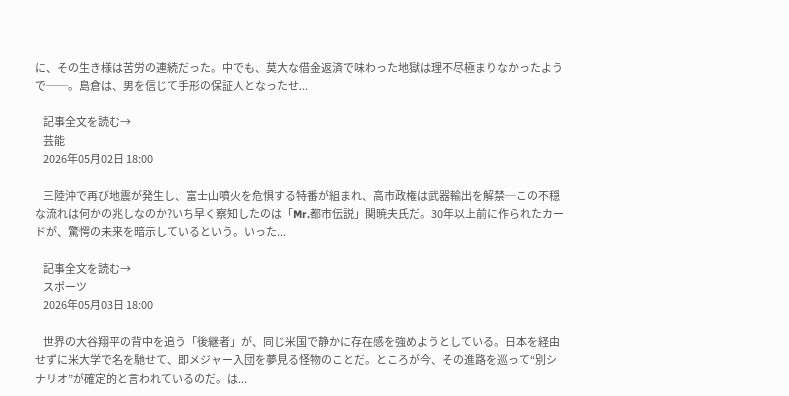に、その生き様は苦労の連続だった。中でも、莫大な借金返済で味わった地獄は理不尽極まりなかったようで──。島倉は、男を信じて手形の保証人となったせ...

    記事全文を読む→
    芸能
    2026年05月02日 18:00

    三陸沖で再び地震が発生し、富士山噴火を危惧する特番が組まれ、高市政権は武器輸出を解禁─この不穏な流れは何かの兆しなのか?いち早く察知したのは「Mr.都市伝説」関暁夫氏だ。30年以上前に作られたカードが、驚愕の未来を暗示しているという。いった...

    記事全文を読む→
    スポーツ
    2026年05月03日 18:00

    世界の大谷翔平の背中を追う「後継者」が、同じ米国で静かに存在感を強めようとしている。日本を経由せずに米大学で名を馳せて、即メジャー入団を夢見る怪物のことだ。ところが今、その進路を巡って“別シナリオ”が確定的と言われているのだ。は...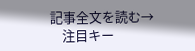記事全文を読む→
    注目キー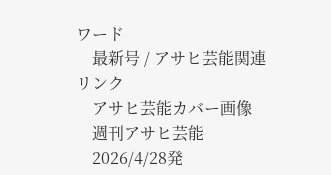ワード
    最新号 / アサヒ芸能関連リンク
    アサヒ芸能カバー画像
    週刊アサヒ芸能
    2026/4/28発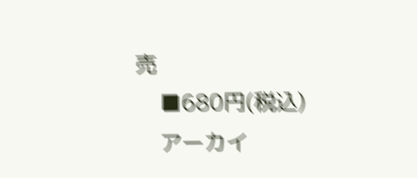売
    ■680円(税込)
    アーカイ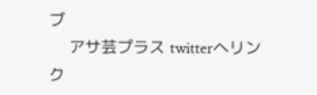ブ
    アサ芸プラス twitterへリンク